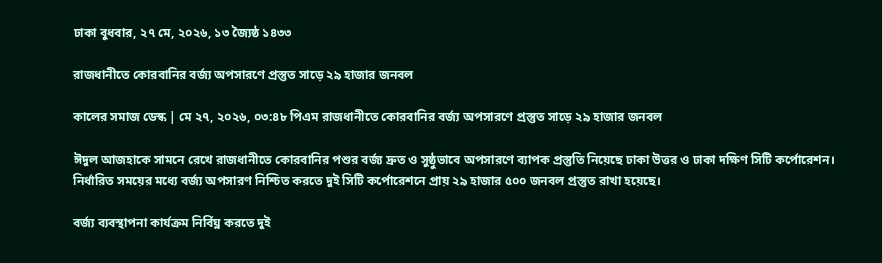ঢাকা বুধবার, ২৭ মে, ২০২৬, ১৩ জ্যৈষ্ঠ ১৪৩৩

রাজধানীতে কোরবানির বর্জ্য অপসারণে প্রস্তুত সাড়ে ২৯ হাজার জনবল

কালের সমাজ ডেস্ক | মে ২৭, ২০২৬, ০৩:৪৮ পিএম রাজধানীতে কোরবানির বর্জ্য অপসারণে প্রস্তুত সাড়ে ২৯ হাজার জনবল

ঈদুল আজহাকে সামনে রেখে রাজধানীতে কোরবানির পশুর বর্জ্য দ্রুত ও সুষ্ঠুভাবে অপসারণে ব্যাপক প্রস্তুতি নিয়েছে ঢাকা উত্তর ও ঢাকা দক্ষিণ সিটি কর্পোরেশন। নির্ধারিত সময়ের মধ্যে বর্জ্য অপসারণ নিশ্চিত করতে দুই সিটি কর্পোরেশনে প্রায় ২৯ হাজার ৫০০ জনবল প্রস্তুত রাখা হয়েছে।

বর্জ্য ব্যবস্থাপনা কার্যক্রম নির্বিঘ্ন করতে দুই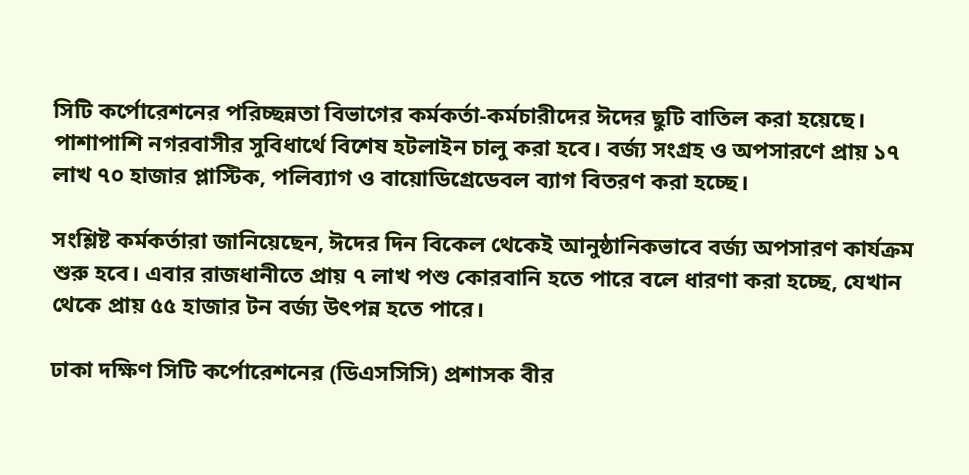সিটি কর্পোরেশনের পরিচ্ছন্নতা বিভাগের কর্মকর্তা-কর্মচারীদের ঈদের ছুটি বাতিল করা হয়েছে। পাশাপাশি নগরবাসীর সুবিধার্থে বিশেষ হটলাইন চালু করা হবে। বর্জ্য সংগ্রহ ও অপসারণে প্রায় ১৭ লাখ ৭০ হাজার প্লাস্টিক, পলিব্যাগ ও বায়োডিগ্রেডেবল ব্যাগ বিতরণ করা হচ্ছে।

সংশ্লিষ্ট কর্মকর্তারা জানিয়েছেন, ঈদের দিন বিকেল থেকেই আনুষ্ঠানিকভাবে বর্জ্য অপসারণ কার্যক্রম শুরু হবে। এবার রাজধানীতে প্রায় ৭ লাখ পশু কোরবানি হতে পারে বলে ধারণা করা হচ্ছে, যেখান থেকে প্রায় ৫৫ হাজার টন বর্জ্য উৎপন্ন হতে পারে।

ঢাকা দক্ষিণ সিটি কর্পোরেশনের (ডিএসসিসি) প্রশাসক বীর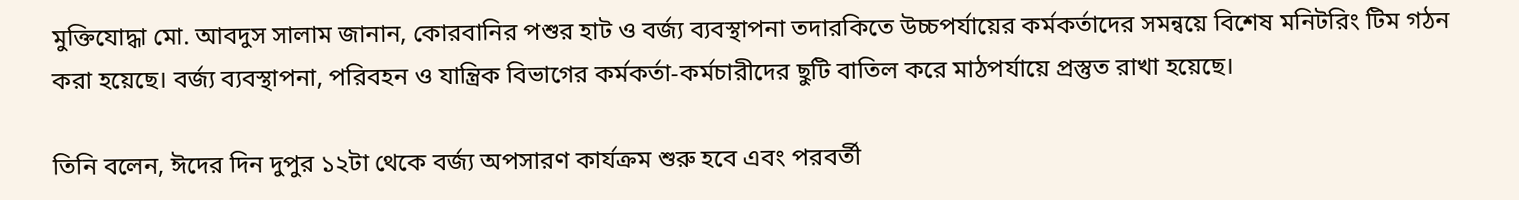মুক্তিযোদ্ধা মো. আবদুস সালাম জানান, কোরবানির পশুর হাট ও বর্জ্য ব্যবস্থাপনা তদারকিতে উচ্চপর্যায়ের কর্মকর্তাদের সমন্বয়ে বিশেষ মনিটরিং টিম গঠন করা হয়েছে। বর্জ্য ব্যবস্থাপনা, পরিবহন ও যান্ত্রিক বিভাগের কর্মকর্তা-কর্মচারীদের ছুটি বাতিল করে মাঠপর্যায়ে প্রস্তুত রাখা হয়েছে।

তিনি বলেন, ঈদের দিন দুপুর ১২টা থেকে বর্জ্য অপসারণ কার্যক্রম শুরু হবে এবং পরবর্তী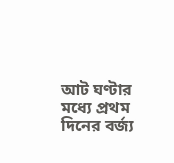আট ঘণ্টার মধ্যে প্রথম দিনের বর্জ্য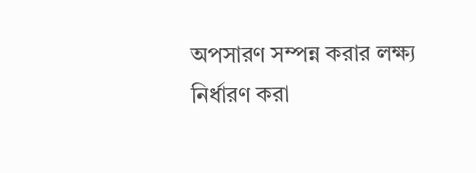অপসারণ সম্পন্ন করার লক্ষ্য নির্ধারণ করা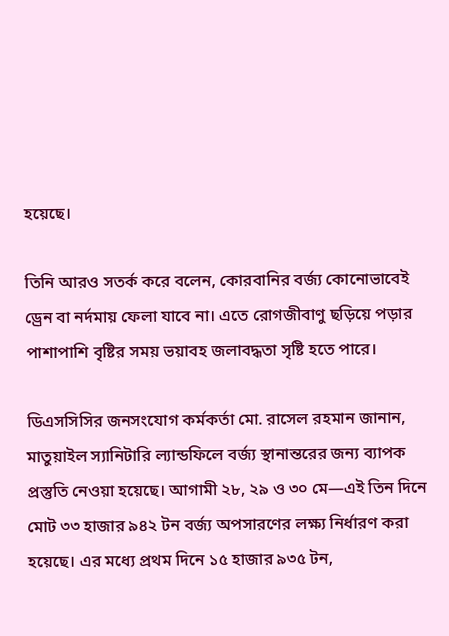হয়েছে।

তিনি আরও সতর্ক করে বলেন, কোরবানির বর্জ্য কোনোভাবেই ড্রেন বা নর্দমায় ফেলা যাবে না। এতে রোগজীবাণু ছড়িয়ে পড়ার পাশাপাশি বৃষ্টির সময় ভয়াবহ জলাবদ্ধতা সৃষ্টি হতে পারে।

ডিএসসিসির জনসংযোগ কর্মকর্তা মো. রাসেল রহমান জানান, মাতুয়াইল স্যানিটারি ল্যান্ডফিলে বর্জ্য স্থানান্তরের জন্য ব্যাপক প্রস্তুতি নেওয়া হয়েছে। আগামী ২৮, ২৯ ও ৩০ মে—এই তিন দিনে মোট ৩৩ হাজার ৯৪২ টন বর্জ্য অপসারণের লক্ষ্য নির্ধারণ করা হয়েছে। এর মধ্যে প্রথম দিনে ১৫ হাজার ৯৩৫ টন,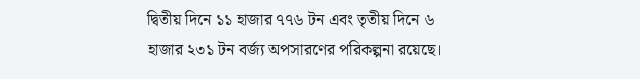দ্বিতীয় দিনে ১১ হাজার ৭৭৬ টন এবং তৃতীয় দিনে ৬ হাজার ২৩১ টন বর্জ্য অপসারণের পরিকল্পনা রয়েছে।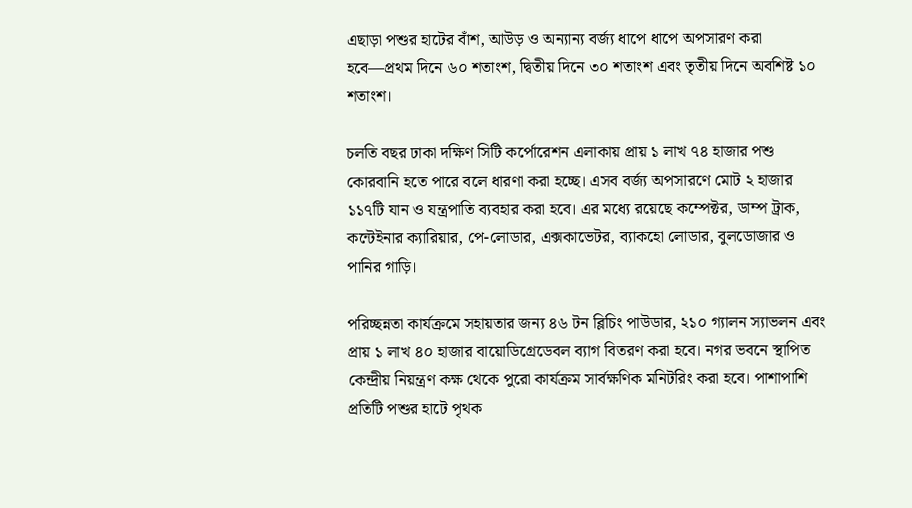এছাড়া পশুর হাটের বাঁশ, আউড় ও অন্যান্য বর্জ্য ধাপে ধাপে অপসারণ করা হবে—প্রথম দিনে ৬০ শতাংশ, দ্বিতীয় দিনে ৩০ শতাংশ এবং তৃতীয় দিনে অবশিষ্ট ১০ শতাংশ।

চলতি বছর ঢাকা দক্ষিণ সিটি কর্পোরেশন এলাকায় প্রায় ১ লাখ ৭৪ হাজার পশু কোরবানি হতে পারে বলে ধারণা করা হচ্ছে। এসব বর্জ্য অপসারণে মোট ২ হাজার ১১৭টি যান ও যন্ত্রপাতি ব্যবহার করা হবে। এর মধ্যে রয়েছে কম্পেক্টর, ডাম্প ট্রাক, কন্টেইনার ক্যারিয়ার, পে-লোডার, এক্সকাভেটর, ব্যাকহো লোডার, বুলডোজার ও পানির গাড়ি।

পরিচ্ছন্নতা কার্যক্রমে সহায়তার জন্য ৪৬ টন ব্লিচিং পাউডার, ২১০ গ্যালন স্যাভলন এবং প্রায় ১ লাখ ৪০ হাজার বায়োডিগ্রেডেবল ব্যাগ বিতরণ করা হবে। নগর ভবনে স্থাপিত কেন্দ্রীয় নিয়ন্ত্রণ কক্ষ থেকে পুরো কার্যক্রম সার্বক্ষণিক মনিটরিং করা হবে। পাশাপাশি প্রতিটি পশুর হাটে পৃথক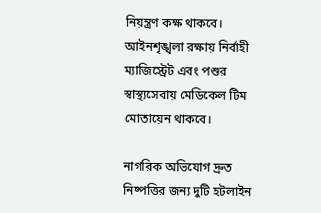নিয়ন্ত্রণ কক্ষ থাকবে। আইনশৃঙ্খলা রক্ষায় নির্বাহী ম্যাজিস্ট্রেট এবং পশুর স্বাস্থ্যসেবায় মেডিকেল টিম মোতায়েন থাকবে।

নাগরিক অভিযোগ দ্রুত নিষ্পত্তির জন্য দুটি হটলাইন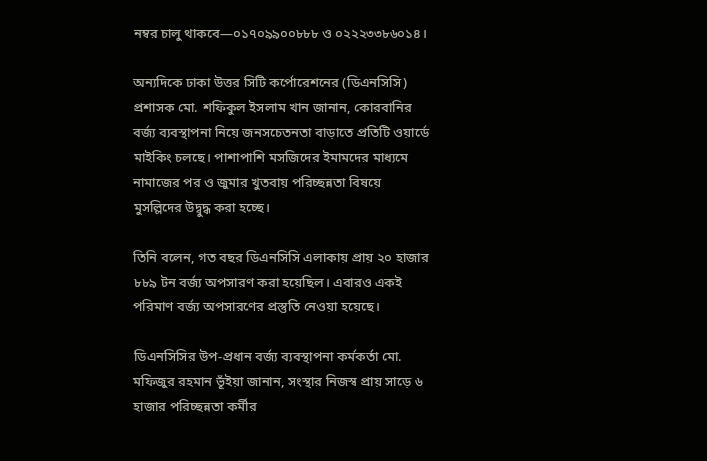নম্বর চালু থাকবে—০১৭০৯৯০০৮৮৮ ও ০২২২৩৩৮৬০১৪।

অন্যদিকে ঢাকা উত্তর সিটি কর্পোরেশনের (ডিএনসিসি) প্রশাসক মো. শফিকুল ইসলাম খান জানান, কোরবানির বর্জ্য ব্যবস্থাপনা নিয়ে জনসচেতনতা বাড়াতে প্রতিটি ওয়ার্ডে মাইকিং চলছে। পাশাপাশি মসজিদের ইমামদের মাধ্যমে নামাজের পর ও জুমার খুতবায় পরিচ্ছন্নতা বিষয়ে মুসল্লিদের উদ্বুদ্ধ করা হচ্ছে।

তিনি বলেন, গত বছর ডিএনসিসি এলাকায় প্রায় ২০ হাজার ৮৮৯ টন বর্জ্য অপসারণ করা হয়েছিল। এবারও একই পরিমাণ বর্জ্য অপসারণের প্রস্তুতি নেওয়া হয়েছে।

ডিএনসিসির উপ-প্রধান বর্জ্য ব্যবস্থাপনা কর্মকর্তা মো. মফিজুর রহমান ভূঁইয়া জানান, সংস্থার নিজস্ব প্রায় সাড়ে ৬ হাজার পরিচ্ছন্নতা কর্মীর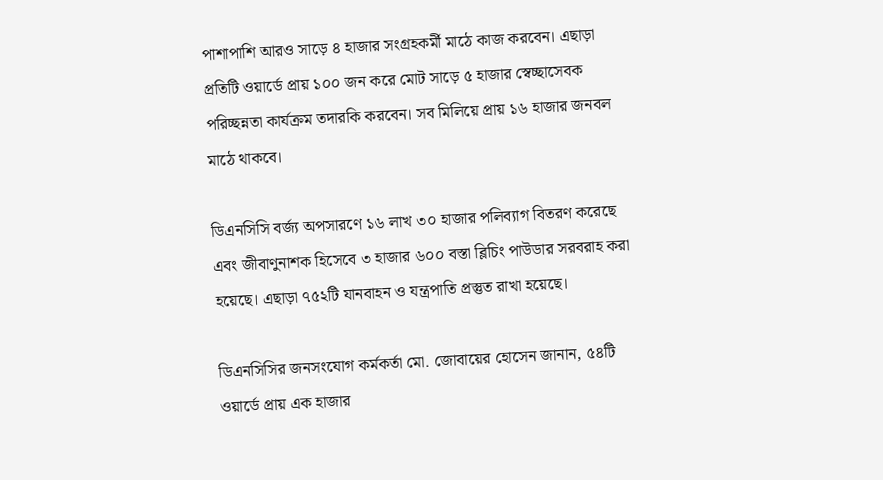পাশাপাশি আরও সাড়ে ৪ হাজার সংগ্রহকর্মী মাঠে কাজ করবেন। এছাড়া প্রতিটি ওয়ার্ডে প্রায় ১০০ জন করে মোট সাড়ে ৫ হাজার স্বেচ্ছাসেবক পরিচ্ছন্নতা কার্যক্রম তদারকি করবেন। সব মিলিয়ে প্রায় ১৬ হাজার জনবল মাঠে থাকবে।

ডিএনসিসি বর্জ্য অপসারণে ১৬ লাখ ৩০ হাজার পলিব্যাগ বিতরণ করেছে এবং জীবাণুনাশক হিসেবে ৩ হাজার ৬০০ বস্তা ব্লিচিং পাউডার সরবরাহ করা হয়েছে। এছাড়া ৭৫২টি যানবাহন ও যন্ত্রপাতি প্রস্তুত রাখা হয়েছে।

ডিএনসিসির জনসংযোগ কর্মকর্তা মো. জোবায়ের হোসেন জানান, ৫৪টি ওয়ার্ডে প্রায় এক হাজার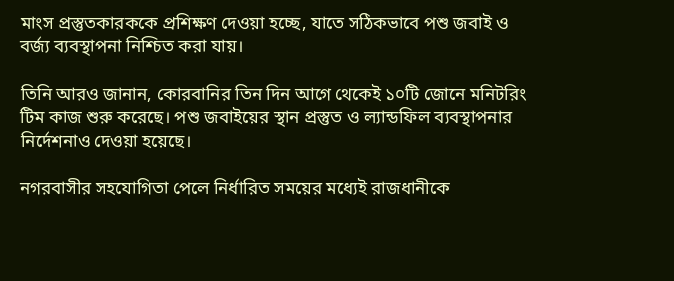মাংস প্রস্তুতকারককে প্রশিক্ষণ দেওয়া হচ্ছে, যাতে সঠিকভাবে পশু জবাই ও বর্জ্য ব্যবস্থাপনা নিশ্চিত করা যায়।

তিনি আরও জানান, কোরবানির তিন দিন আগে থেকেই ১০টি জোনে মনিটরিং টিম কাজ শুরু করেছে। পশু জবাইয়ের স্থান প্রস্তুত ও ল্যান্ডফিল ব্যবস্থাপনার নির্দেশনাও দেওয়া হয়েছে।

নগরবাসীর সহযোগিতা পেলে নির্ধারিত সময়ের মধ্যেই রাজধানীকে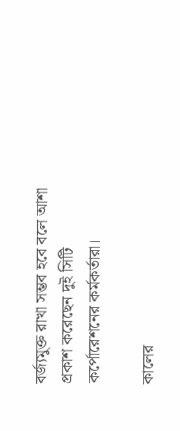বর্জ্যমুক্ত রাখা সম্ভব হবে বলে আশা প্রকাশ করেছেন দুই সিটি কর্পোরেশনের কর্মকর্তারা।

কালের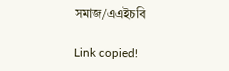সমাজ/এএইচবি

Link copied!